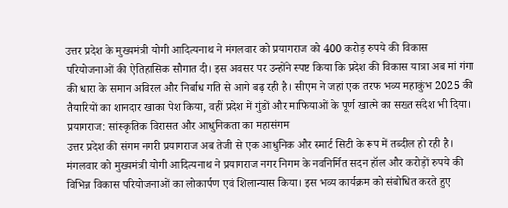उत्तर प्रदेश के मुख्यमंत्री योगी आदित्यनाथ ने मंगलवार को प्रयागराज को 400 करोड़ रुपये की विकास परियोजनाओं की ऐतिहासिक सौगात दी। इस अवसर पर उन्होंने स्पष्ट किया कि प्रदेश की विकास यात्रा अब मां गंगा की धारा के समान अविरल और निर्बाध गति से आगे बढ़ रही है। सीएम ने जहां एक तरफ भव्य महाकुंभ 2025 की तैयारियों का शानदार खाका पेश किया, वहीं प्रदेश में गुंडों और माफियाओं के पूर्ण खात्मे का सख्त संदेश भी दिया।
प्रयागराज: सांस्कृतिक विरासत और आधुनिकता का महासंगम
उत्तर प्रदेश की संगम नगरी प्रयागराज अब तेजी से एक आधुनिक और स्मार्ट सिटी के रूप में तब्दील हो रही है। मंगलवार को मुख्यमंत्री योगी आदित्यनाथ ने प्रयागराज नगर निगम के नवनिर्मित सदन हॉल और करोड़ों रुपये की विभिन्न विकास परियोजनाओं का लोकार्पण एवं शिलान्यास किया। इस भव्य कार्यक्रम को संबोधित करते हुए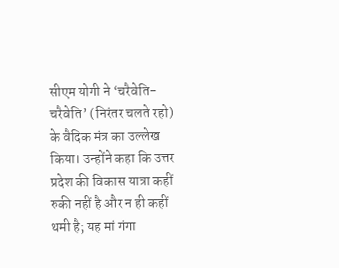सीएम योगी ने ‘चरैवेति-चरैवेति’ (निरंतर चलते रहो) के वैदिक मंत्र का उल्लेख किया। उन्होंने कहा कि उत्तर प्रदेश की विकास यात्रा कहीं रुकी नहीं है और न ही कहीं थमी है; यह मां गंगा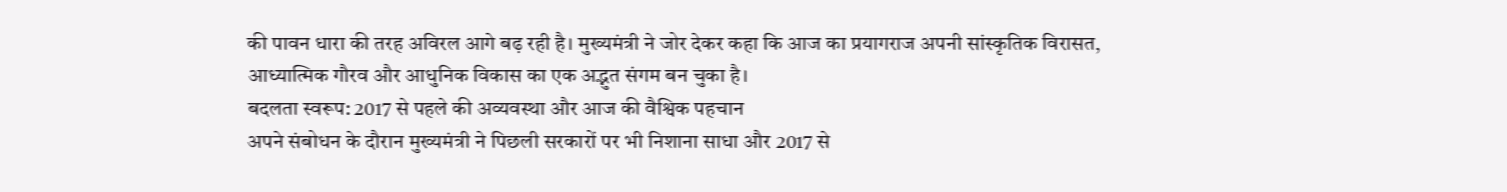की पावन धारा की तरह अविरल आगे बढ़ रही है। मुख्यमंत्री ने जोर देकर कहा कि आज का प्रयागराज अपनी सांस्कृतिक विरासत, आध्यात्मिक गौरव और आधुनिक विकास का एक अद्भुत संगम बन चुका है।
बदलता स्वरूप: 2017 से पहले की अव्यवस्था और आज की वैश्विक पहचान
अपने संबोधन के दौरान मुख्यमंत्री ने पिछली सरकारों पर भी निशाना साधा और 2017 से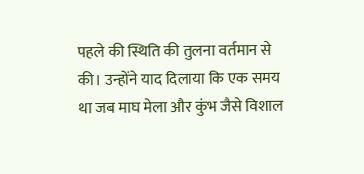पहले की स्थिति की तुलना वर्तमान से की। उन्होंने याद दिलाया कि एक समय था जब माघ मेला और कुंभ जैसे विशाल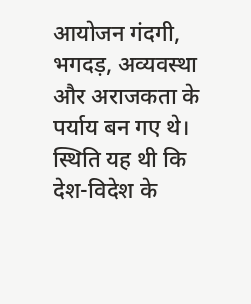आयोजन गंदगी, भगदड़, अव्यवस्था और अराजकता के पर्याय बन गए थे। स्थिति यह थी कि देश-विदेश के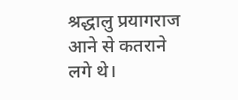श्रद्धालु प्रयागराज आने से कतराने लगे थे।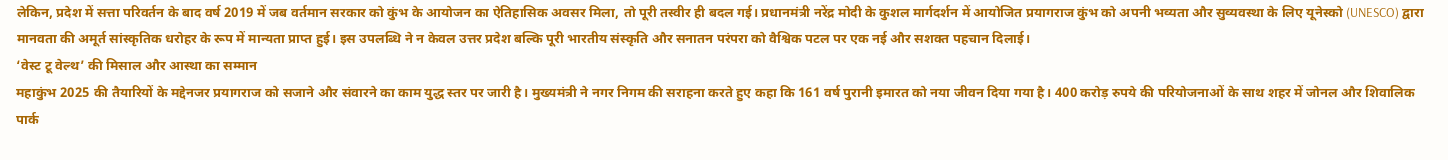लेकिन, प्रदेश में सत्ता परिवर्तन के बाद वर्ष 2019 में जब वर्तमान सरकार को कुंभ के आयोजन का ऐतिहासिक अवसर मिला, तो पूरी तस्वीर ही बदल गई। प्रधानमंत्री नरेंद्र मोदी के कुशल मार्गदर्शन में आयोजित प्रयागराज कुंभ को अपनी भव्यता और सुव्यवस्था के लिए यूनेस्को (UNESCO) द्वारा मानवता की अमूर्त सांस्कृतिक धरोहर के रूप में मान्यता प्राप्त हुई। इस उपलब्धि ने न केवल उत्तर प्रदेश बल्कि पूरी भारतीय संस्कृति और सनातन परंपरा को वैश्विक पटल पर एक नई और सशक्त पहचान दिलाई।
‘वेस्ट टू वेल्थ’ की मिसाल और आस्था का सम्मान
महाकुंभ 2025 की तैयारियों के मद्देनजर प्रयागराज को सजाने और संवारने का काम युद्ध स्तर पर जारी है। मुख्यमंत्री ने नगर निगम की सराहना करते हुए कहा कि 161 वर्ष पुरानी इमारत को नया जीवन दिया गया है। 400 करोड़ रुपये की परियोजनाओं के साथ शहर में जोनल और शिवालिक पार्क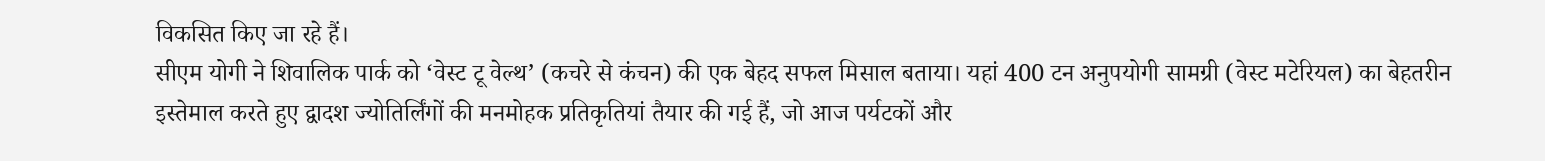विकसित किए जा रहे हैं।
सीएम योगी ने शिवालिक पार्क को ‘वेस्ट टू वेल्थ’ (कचरे से कंचन) की एक बेहद सफल मिसाल बताया। यहां 400 टन अनुपयोगी सामग्री (वेस्ट मटेरियल) का बेहतरीन इस्तेमाल करते हुए द्वादश ज्योतिर्लिंगों की मनमोहक प्रतिकृतियां तैयार की गई हैं, जो आज पर्यटकों और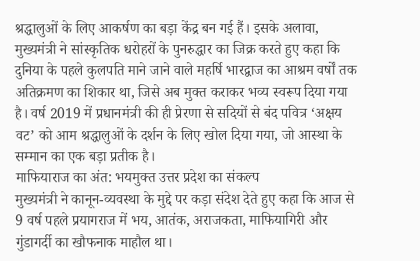श्रद्धालुओं के लिए आकर्षण का बड़ा केंद्र बन गई हैं। इसके अलावा, मुख्यमंत्री ने सांस्कृतिक धरोहरों के पुनरुद्धार का जिक्र करते हुए कहा कि दुनिया के पहले कुलपति माने जाने वाले महर्षि भारद्वाज का आश्रम वर्षों तक अतिक्रमण का शिकार था, जिसे अब मुक्त कराकर भव्य स्वरूप दिया गया है। वर्ष 2019 में प्रधानमंत्री की ही प्रेरणा से सदियों से बंद पवित्र ‘अक्षय वट’ को आम श्रद्धालुओं के दर्शन के लिए खोल दिया गया, जो आस्था के सम्मान का एक बड़ा प्रतीक है।
माफियाराज का अंत: भयमुक्त उत्तर प्रदेश का संकल्प
मुख्यमंत्री ने कानून-व्यवस्था के मुद्दे पर कड़ा संदेश देते हुए कहा कि आज से 9 वर्ष पहले प्रयागराज में भय, आतंक, अराजकता, माफियागिरी और गुंडागर्दी का खौफनाक माहौल था।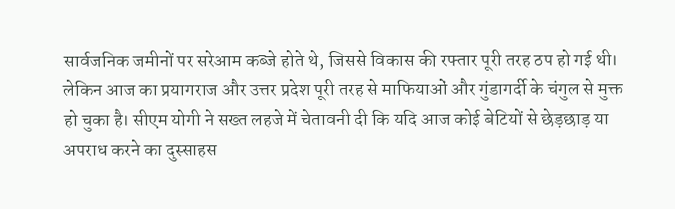सार्वजनिक जमीनों पर सरेआम कब्जे होते थे, जिससे विकास की रफ्तार पूरी तरह ठप हो गई थी।
लेकिन आज का प्रयागराज और उत्तर प्रदेश पूरी तरह से माफियाओं और गुंडागर्दी के चंगुल से मुक्त हो चुका है। सीएम योगी ने सख्त लहजे में चेतावनी दी कि यदि आज कोई बेटियों से छेड़छाड़ या अपराध करने का दुस्साहस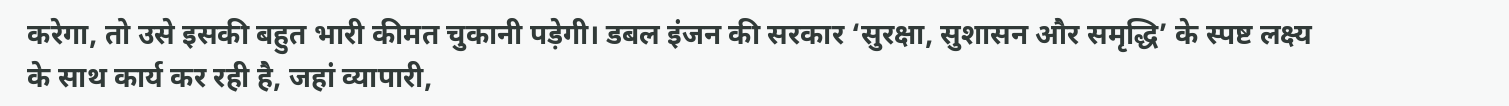करेगा, तो उसे इसकी बहुत भारी कीमत चुकानी पड़ेगी। डबल इंजन की सरकार ‘सुरक्षा, सुशासन और समृद्धि’ के स्पष्ट लक्ष्य के साथ कार्य कर रही है, जहां व्यापारी,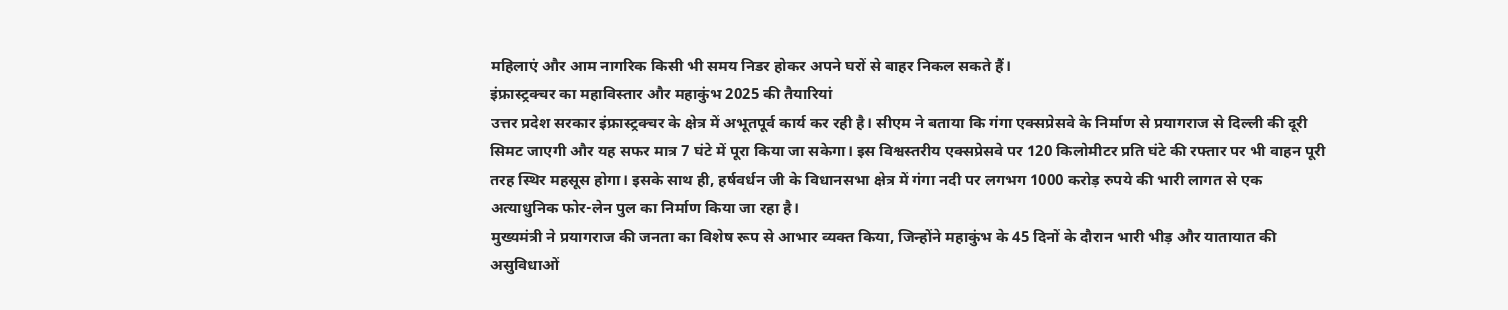महिलाएं और आम नागरिक किसी भी समय निडर होकर अपने घरों से बाहर निकल सकते हैं।
इंफ्रास्ट्रक्चर का महाविस्तार और महाकुंभ 2025 की तैयारियां
उत्तर प्रदेश सरकार इंफ्रास्ट्रक्चर के क्षेत्र में अभूतपूर्व कार्य कर रही है। सीएम ने बताया कि गंगा एक्सप्रेसवे के निर्माण से प्रयागराज से दिल्ली की दूरी सिमट जाएगी और यह सफर मात्र 7 घंटे में पूरा किया जा सकेगा। इस विश्वस्तरीय एक्सप्रेसवे पर 120 किलोमीटर प्रति घंटे की रफ्तार पर भी वाहन पूरी तरह स्थिर महसूस होगा। इसके साथ ही, हर्षवर्धन जी के विधानसभा क्षेत्र में गंगा नदी पर लगभग 1000 करोड़ रुपये की भारी लागत से एक अत्याधुनिक फोर-लेन पुल का निर्माण किया जा रहा है।
मुख्यमंत्री ने प्रयागराज की जनता का विशेष रूप से आभार व्यक्त किया, जिन्होंने महाकुंभ के 45 दिनों के दौरान भारी भीड़ और यातायात की असुविधाओं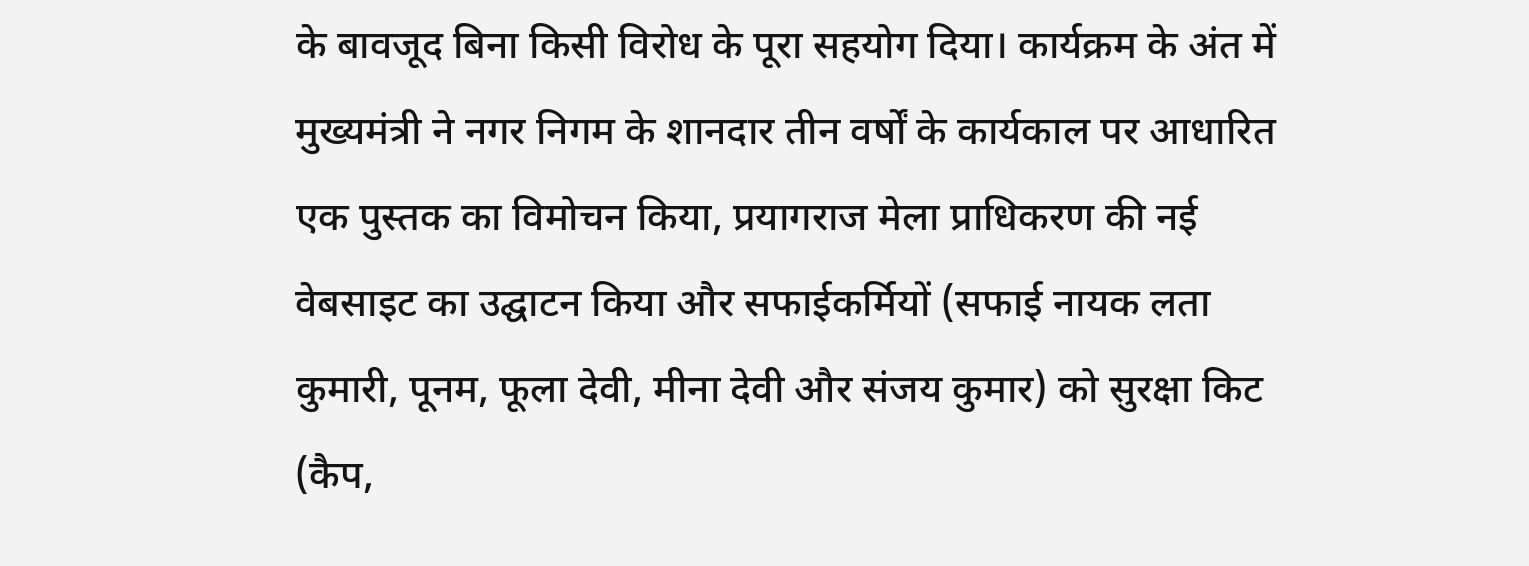के बावजूद बिना किसी विरोध के पूरा सहयोग दिया। कार्यक्रम के अंत में मुख्यमंत्री ने नगर निगम के शानदार तीन वर्षों के कार्यकाल पर आधारित एक पुस्तक का विमोचन किया, प्रयागराज मेला प्राधिकरण की नई वेबसाइट का उद्घाटन किया और सफाईकर्मियों (सफाई नायक लता कुमारी, पूनम, फूला देवी, मीना देवी और संजय कुमार) को सुरक्षा किट (कैप,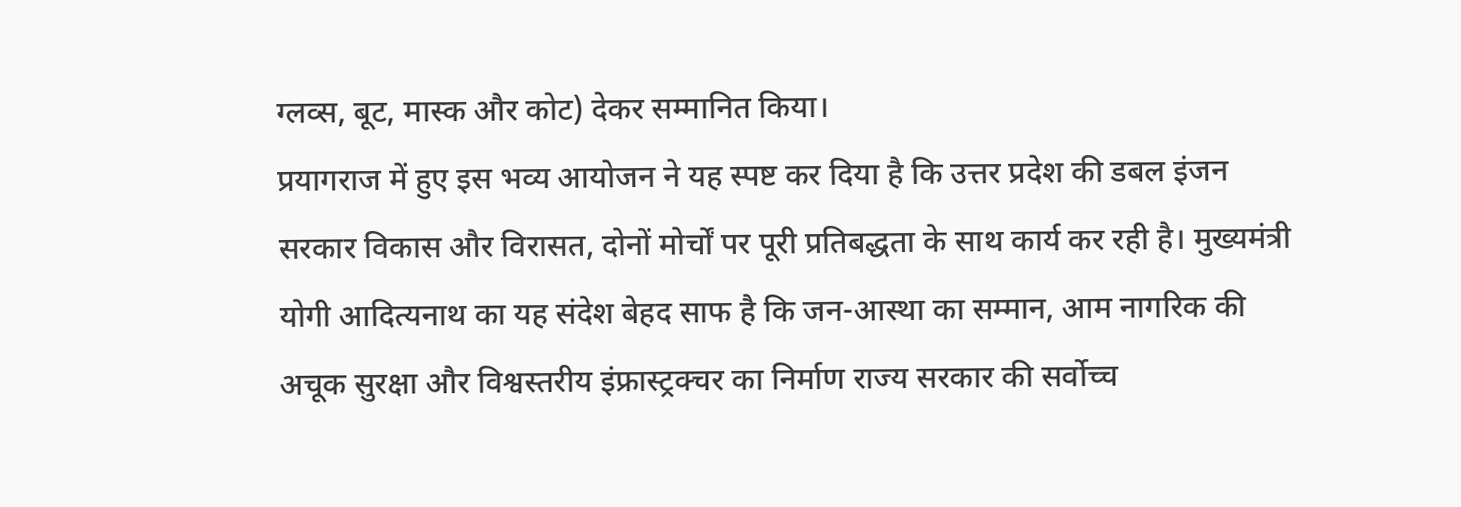ग्लव्स, बूट, मास्क और कोट) देकर सम्मानित किया।
प्रयागराज में हुए इस भव्य आयोजन ने यह स्पष्ट कर दिया है कि उत्तर प्रदेश की डबल इंजन सरकार विकास और विरासत, दोनों मोर्चों पर पूरी प्रतिबद्धता के साथ कार्य कर रही है। मुख्यमंत्री योगी आदित्यनाथ का यह संदेश बेहद साफ है कि जन-आस्था का सम्मान, आम नागरिक की अचूक सुरक्षा और विश्वस्तरीय इंफ्रास्ट्रक्चर का निर्माण राज्य सरकार की सर्वोच्च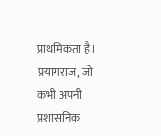प्राथमिकता है। प्रयागराज, जो कभी अपनी प्रशासनिक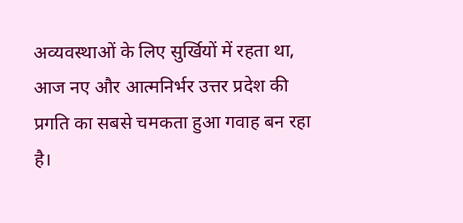अव्यवस्थाओं के लिए सुर्खियों में रहता था, आज नए और आत्मनिर्भर उत्तर प्रदेश की प्रगति का सबसे चमकता हुआ गवाह बन रहा है।